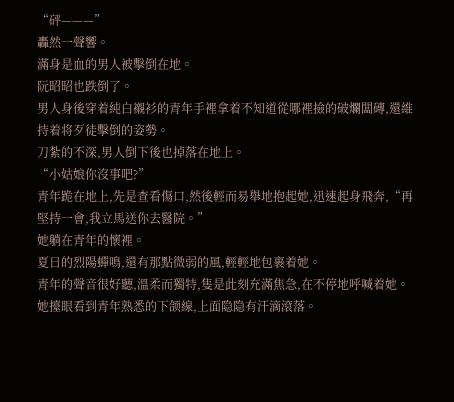“砰———”
轟然一聲響。
滿身是血的男人被擊倒在地。
阮昭昭也跌倒了。
男人身後穿着純白襯衫的青年手裡拿着不知道從哪裡撿的破爛闆磚,還維持着将歹徒擊倒的姿勢。
刀紮的不深,男人倒下後也掉落在地上。
“小姑娘你沒事吧?”
青年跪在地上,先是查看傷口,然後輕而易舉地抱起她,迅速起身飛奔,“再堅持一會,我立馬送你去醫院。”
她躺在青年的懷裡。
夏日的烈陽蟬鳴,還有那點微弱的風,輕輕地包裹着她。
青年的聲音很好聽,溫柔而獨特,隻是此刻充滿焦急,在不停地呼喊着她。
她擡眼看到青年熟悉的下颌線,上面隐隐有汗滴滾落。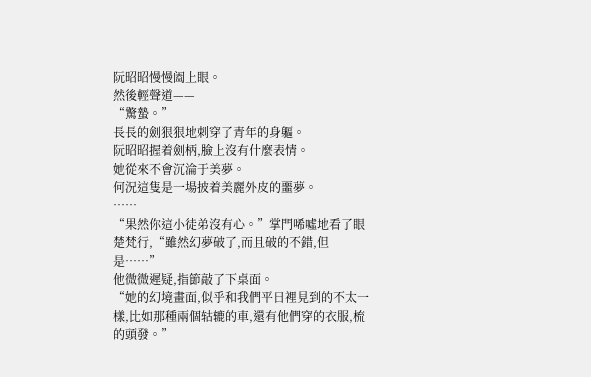阮昭昭慢慢阖上眼。
然後輕聲道——
“驚蟄。”
長長的劍狠狠地刺穿了青年的身軀。
阮昭昭握着劍柄,臉上沒有什麼表情。
她從來不會沉淪于美夢。
何況這隻是一場披着美麗外皮的噩夢。
……
“果然你這小徒弟沒有心。”掌門唏噓地看了眼楚梵行,“雖然幻夢破了,而且破的不錯,但是……”
他微微遲疑,指節敲了下桌面。
“她的幻境畫面,似乎和我們平日裡見到的不太一樣,比如那種兩個轱辘的車,還有他們穿的衣服,梳的頭發。”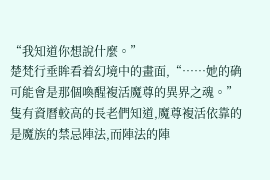“我知道你想說什麼。”
楚梵行垂眸看着幻境中的畫面,“……她的确可能會是那個喚醒複活魔尊的異界之魂。”
隻有資曆較高的長老們知道,魔尊複活依靠的是魔族的禁忌陣法,而陣法的陣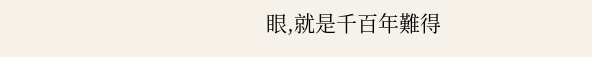眼,就是千百年難得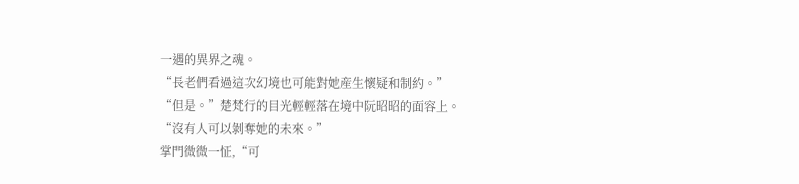一遇的異界之魂。
“長老們看過這次幻境也可能對她産生懷疑和制約。”
“但是。”楚梵行的目光輕輕落在境中阮昭昭的面容上。
“沒有人可以剝奪她的未來。”
掌門微微一怔,“可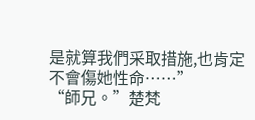是就算我們采取措施,也肯定不會傷她性命……”
“師兄。”楚梵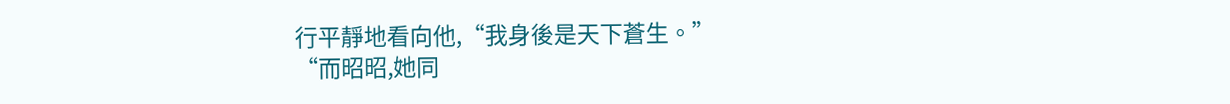行平靜地看向他,“我身後是天下蒼生。”
“而昭昭,她同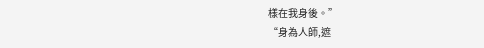樣在我身後。”
“身為人師,遮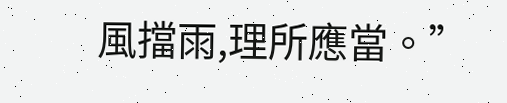風擋雨,理所應當。”